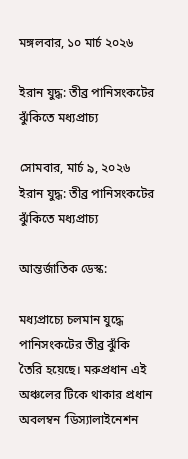মঙ্গলবার, ১০ মার্চ ২০২৬

ইরান যুদ্ধ: তীব্র পানিসংকটের ঝুঁকিতে মধ্যপ্রাচ্য

সোমবার, মার্চ ৯, ২০২৬
ইরান যুদ্ধ: তীব্র পানিসংকটের ঝুঁকিতে মধ্যপ্রাচ্য

আন্তর্জাতিক ডেস্ক:

মধ্যপ্রাচ্যে চলমান যুদ্ধে পানিসংকটের তীব্র ঝুঁকি তৈরি হয়েছে। মরুপ্রধান এই অঞ্চলের টিকে থাকার প্রধান অবলম্বন ‘ডিস্যালাইনেশন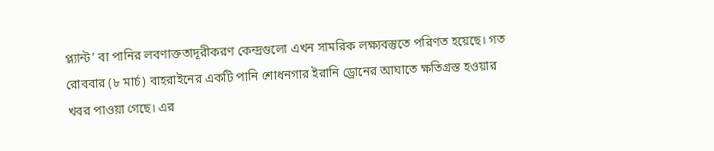প্ল্যান্ট’ বা পানির লবণাক্ততাদূরীকরণ কেন্দ্রগুলো এখন সামরিক লক্ষ্যবস্তুতে পরিণত হয়েছে। গত রোববার (৮ মার্চ) বাহরাইনের একটি পানি শোধনগার ইরানি ড্রোনের আঘাতে ক্ষতিগ্রস্ত হওয়ার খবর পাওয়া গেছে। এর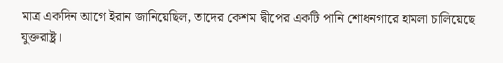মাত্র একদিন আগে ইরান জানিয়েছিল, তাদের কেশম দ্বীপের একটি পানি শোধনগারে হামলা চালিয়েছে যুক্তরাষ্ট্র।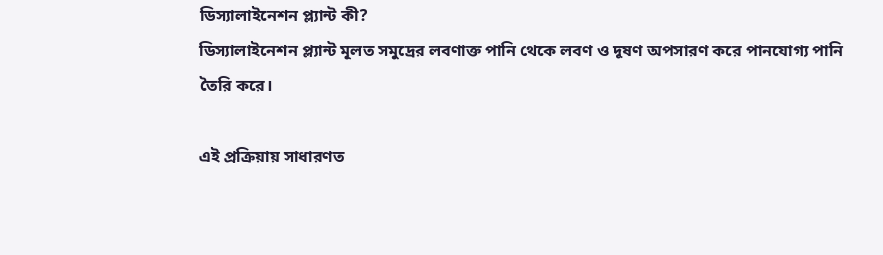ডিস্যালাইনেশন প্ল্যান্ট কী?
ডিস্যালাইনেশন প্ল্যান্ট মূলত সমুদ্রের লবণাক্ত পানি থেকে লবণ ও দূষণ অপসারণ করে পানযোগ্য পানি তৈরি করে।

এই প্রক্রিয়ায় সাধারণত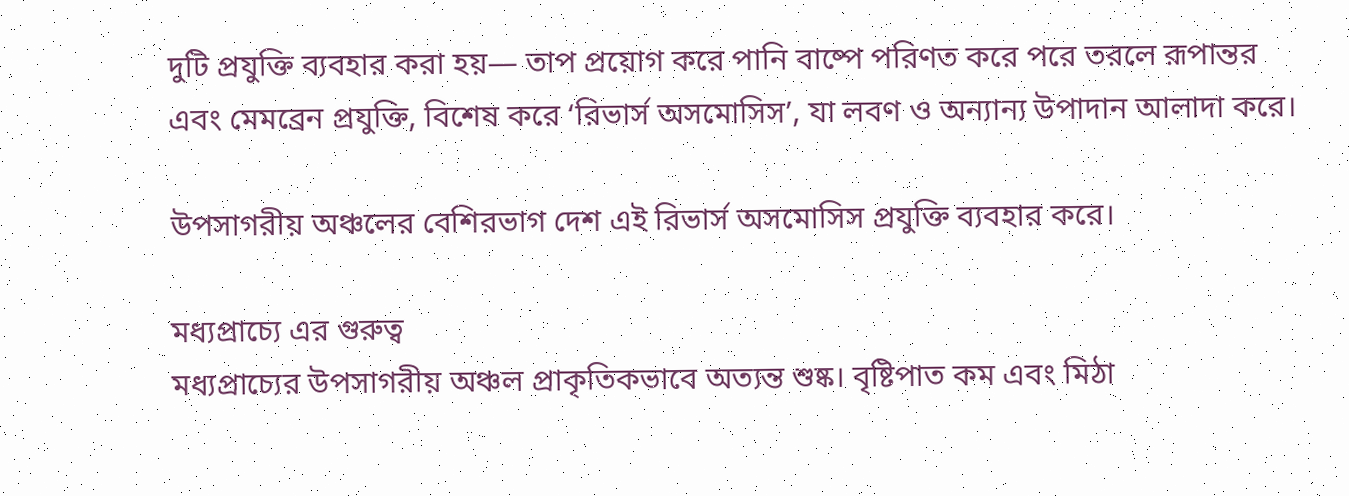দুটি প্রযুক্তি ব্যবহার করা হয়— তাপ প্রয়োগ করে পানি বাষ্পে পরিণত করে পরে তরলে রূপান্তর এবং মেমব্রেন প্রযুক্তি, বিশেষ করে ‘রিভার্স অসমোসিস’, যা লবণ ও অন্যান্য উপাদান আলাদা করে।

উপসাগরীয় অঞ্চলের বেশিরভাগ দেশ এই রিভার্স অসমোসিস প্রযুক্তি ব্যবহার করে।

মধ্যপ্রাচ্যে এর গুরুত্ব
মধ্যপ্রাচ্যের উপসাগরীয় অঞ্চল প্রাকৃতিকভাবে অত্যন্ত শুষ্ক। বৃষ্টিপাত কম এবং মিঠা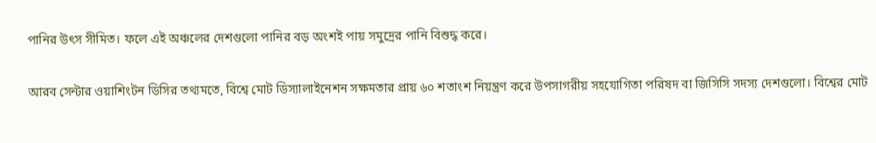পানির উৎস সীমিত। ফলে এই অঞ্চলের দেশগুলো পানির বড় অংশই পায় সমুদ্রের পানি বিশুদ্ধ করে।

আরব সেন্টার ওয়াশিংটন ডিসির তথ্যমতে, বিশ্বে মোট ডিস্যালাইনেশন সক্ষমতার প্রায় ৬০ শতাংশ নিয়ন্ত্রণ করে উপসাগরীয় সহযোগিতা পরিষদ বা জিসিসি সদস্য দেশগুলো। বিশ্বের মোট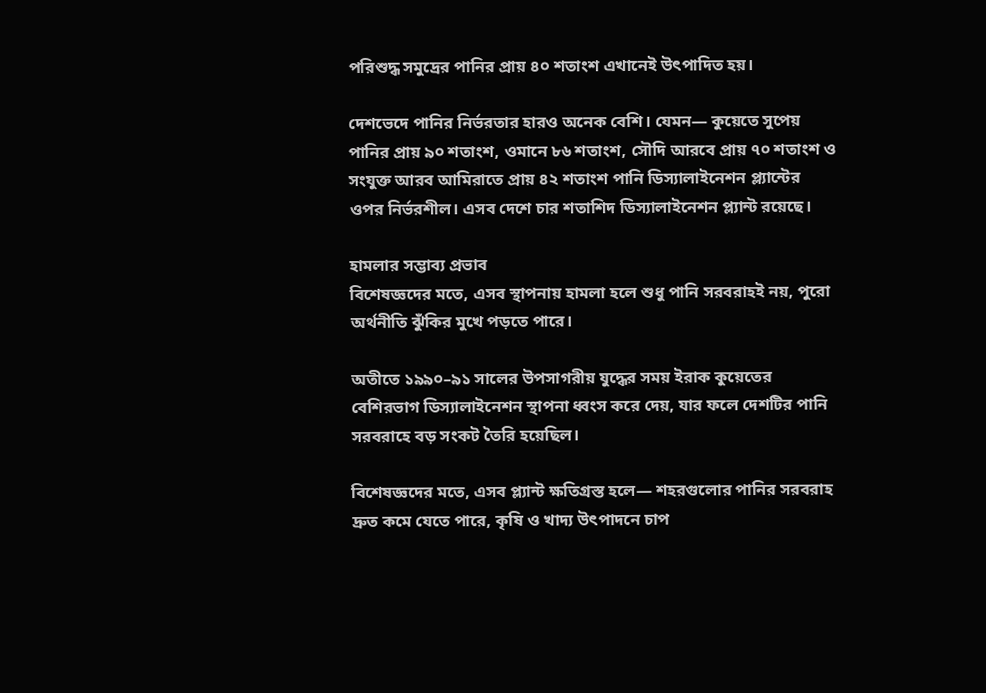পরিশুদ্ধ সমুদ্রের পানির প্রায় ৪০ শতাংশ এখানেই উৎপাদিত হয়।

দেশভেদে পানির নির্ভরতার হারও অনেক বেশি। যেমন— কুয়েতে সুপেয় পানির প্রায় ৯০ শতাংশ, ওমানে ৮৬ শতাংশ, সৌদি আরবে প্রায় ৭০ শতাংশ ও সংযুক্ত আরব আমিরাতে প্রায় ৪২ শতাংশ পানি ডিস্যালাইনেশন প্ল্যান্টের ওপর নির্ভরশীল। এসব দেশে চার শতাশিদ ডিস্যালাইনেশন প্ল্যান্ট রয়েছে।

হামলার সম্ভাব্য প্রভাব
বিশেষজ্ঞদের মতে, এসব স্থাপনায় হামলা হলে শুধু পানি সরবরাহই নয়, পুরো অর্থনীতি ঝুঁকির মুখে পড়তে পারে।

অতীতে ১৯৯০–৯১ সালের উপসাগরীয় যুদ্ধের সময় ইরাক কুয়েতের বেশিরভাগ ডিস্যালাইনেশন স্থাপনা ধ্বংস করে দেয়, যার ফলে দেশটির পানি সরবরাহে বড় সংকট তৈরি হয়েছিল।

বিশেষজ্ঞদের মতে, এসব প্ল্যান্ট ক্ষতিগ্রস্ত হলে— শহরগুলোর পানির সরবরাহ দ্রুত কমে যেতে পারে, কৃষি ও খাদ্য উৎপাদনে চাপ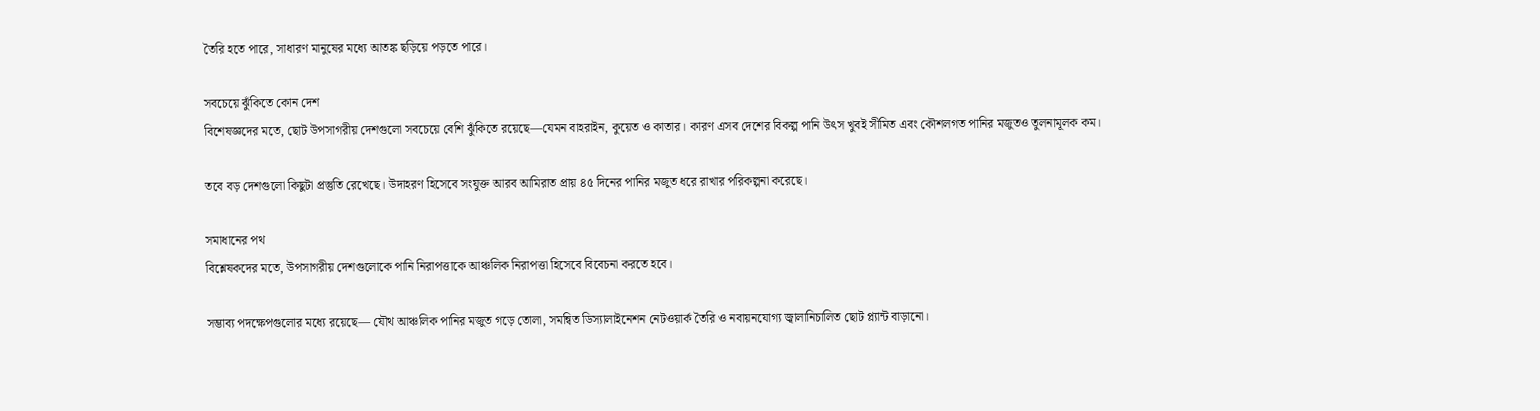তৈরি হতে পারে, সাধারণ মানুষের মধ্যে আতঙ্ক ছড়িয়ে পড়তে পারে।

সবচেয়ে ঝুঁকিতে কোন দেশ
বিশেষজ্ঞদের মতে, ছোট উপসাগরীয় দেশগুলো সবচেয়ে বেশি ঝুঁকিতে রয়েছে—যেমন বাহরাইন, কুয়েত ও কাতার। কারণ এসব দেশের বিকল্প পানি উৎস খুবই সীমিত এবং কৌশলগত পানির মজুতও তুলনামূলক কম।

তবে বড় দেশগুলো কিছুটা প্রস্তুতি রেখেছে। উদাহরণ হিসেবে সংযুক্ত আরব আমিরাত প্রায় ৪৫ দিনের পানির মজুত ধরে রাখার পরিকল্পনা করেছে।

সমাধানের পথ
বিশ্লেষকদের মতে, উপসাগরীয় দেশগুলোকে পানি নিরাপত্তাকে আঞ্চলিক নিরাপত্তা হিসেবে বিবেচনা করতে হবে।

সম্ভাব্য পদক্ষেপগুলোর মধ্যে রয়েছে— যৌথ আঞ্চলিক পানির মজুত গড়ে তোলা, সমন্বিত ডিস্যালাইনেশন নেটওয়ার্ক তৈরি ও নবায়নযোগ্য জ্বালানিচালিত ছোট প্ল্যান্ট বাড়ানো।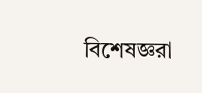বিশেষজ্ঞরা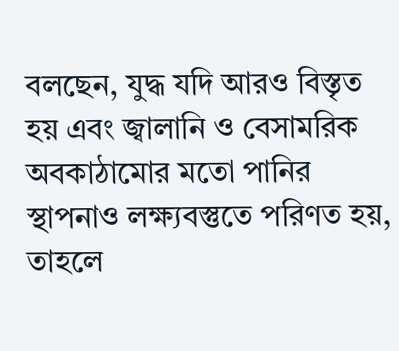বলছেন, যুদ্ধ যদি আরও বিস্তৃত হয় এবং জ্বালানি ও বেসামরিক অবকাঠামোর মতো পানির স্থাপনাও লক্ষ্যবস্তুতে পরিণত হয়, তাহলে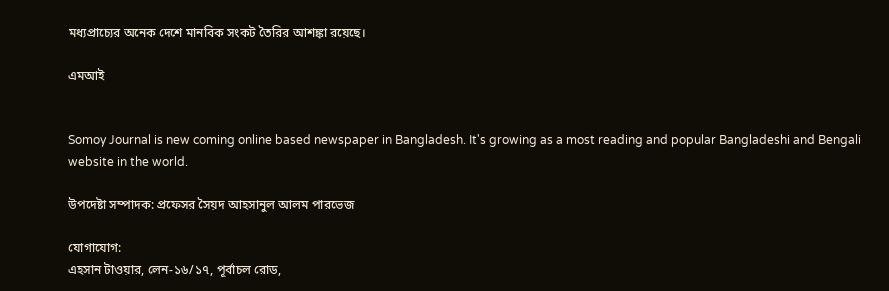মধ্যপ্রাচ্যের অনেক দেশে মানবিক সংকট তৈরির আশঙ্কা রয়েছে।

এমআই


Somoy Journal is new coming online based newspaper in Bangladesh. It's growing as a most reading and popular Bangladeshi and Bengali website in the world.

উপদেষ্টা সম্পাদক: প্রফেসর সৈয়দ আহসানুল আলম পারভেজ

যোগাযোগ:
এহসান টাওয়ার, লেন-১৬/১৭, পূর্বাচল রোড,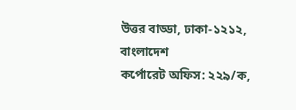উত্তর বাড্ডা, ঢাকা-১২১২, বাংলাদেশ
কর্পোরেট অফিস: ২২৯/ক,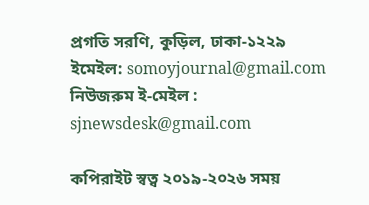প্রগতি সরণি, কুড়িল, ঢাকা-১২২৯
ইমেইল: somoyjournal@gmail.com
নিউজরুম ই-মেইল : sjnewsdesk@gmail.com

কপিরাইট স্বত্ব ২০১৯-২০২৬ সময়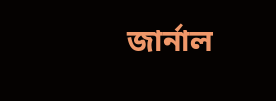জার্নাল